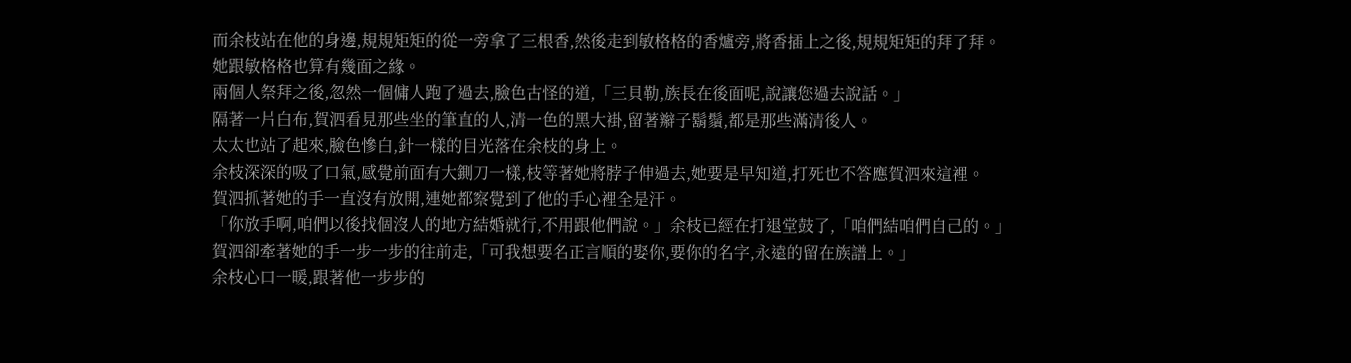而余枝站在他的身邊,規規矩矩的從一旁拿了三根香,然後走到敏格格的香爐旁,將香插上之後,規規矩矩的拜了拜。
她跟敏格格也算有幾面之緣。
兩個人祭拜之後,忽然一個傭人跑了過去,臉色古怪的道,「三貝勒,族長在後面呢,說讓您過去說話。」
隔著一片白布,賀泗看見那些坐的筆直的人,清一色的黑大褂,留著辮子鬍鬚,都是那些滿清後人。
太太也站了起來,臉色慘白,針一樣的目光落在余枝的身上。
余枝深深的吸了口氣,感覺前面有大鍘刀一樣,枝等著她將脖子伸過去,她要是早知道,打死也不答應賀泗來這裡。
賀泗抓著她的手一直沒有放開,連她都察覺到了他的手心裡全是汗。
「你放手啊,咱們以後找個沒人的地方結婚就行,不用跟他們說。」余枝已經在打退堂鼓了,「咱們結咱們自己的。」
賀泗卻牽著她的手一步一步的往前走,「可我想要名正言順的娶你,要你的名字,永遠的留在族譜上。」
余枝心口一暖,跟著他一步步的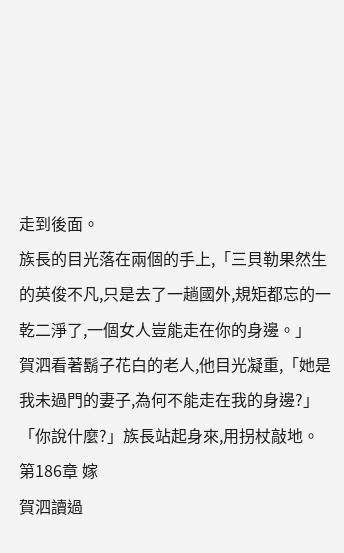走到後面。
族長的目光落在兩個的手上,「三貝勒果然生的英俊不凡,只是去了一趟國外,規矩都忘的一乾二淨了,一個女人豈能走在你的身邊。」
賀泗看著鬍子花白的老人,他目光凝重,「她是我未過門的妻子,為何不能走在我的身邊?」
「你說什麼?」族長站起身來,用拐杖敲地。
第186章 嫁
賀泗讀過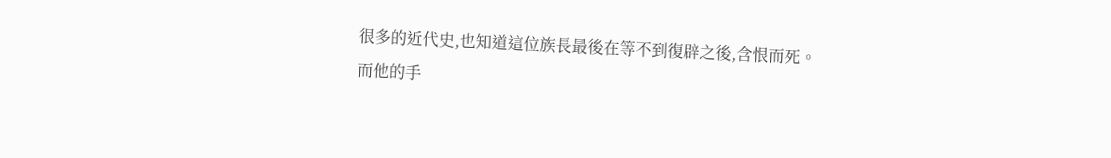很多的近代史,也知道這位族長最後在等不到復辟之後,含恨而死。
而他的手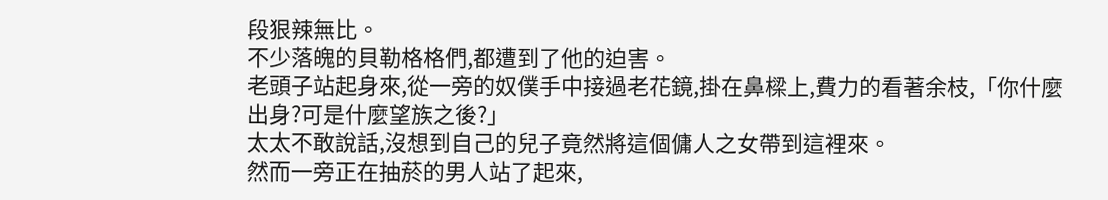段狠辣無比。
不少落魄的貝勒格格們,都遭到了他的迫害。
老頭子站起身來,從一旁的奴僕手中接過老花鏡,掛在鼻樑上,費力的看著余枝,「你什麼出身?可是什麼望族之後?」
太太不敢說話,沒想到自己的兒子竟然將這個傭人之女帶到這裡來。
然而一旁正在抽菸的男人站了起來,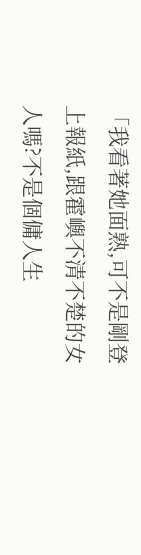「我看著她面熟,可不是剛登上報紙,跟霍嶼不清不楚的女人嗎?不是個傭人生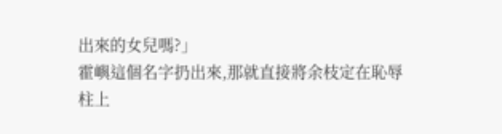出來的女兒嗎?」
霍嶼這個名字扔出來,那就直接將余枝定在恥辱柱上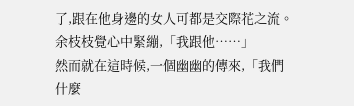了,跟在他身邊的女人可都是交際花之流。
余枝枝覺心中緊繃,「我跟他……」
然而就在這時候,一個幽幽的傳來,「我們什麼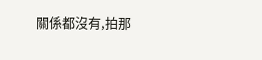關係都沒有,拍那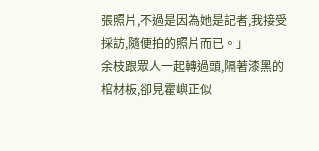張照片,不過是因為她是記者,我接受採訪,隨便拍的照片而已。」
余枝跟眾人一起轉過頭,隔著漆黑的棺材板,卻見霍嶼正似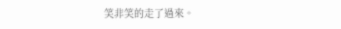笑非笑的走了過來。